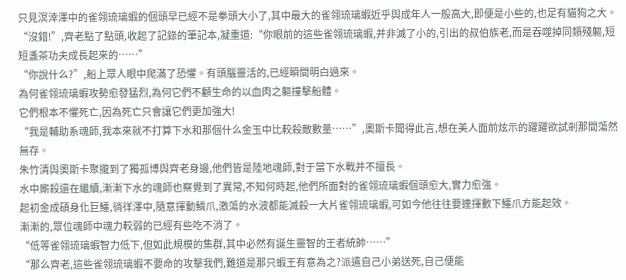只見溟涬澤中的雀翎琉璃蝦的個頭早已經不是拳頭大小了,其中最大的雀翎琉璃蝦近乎與成年人一般高大,即便是小些的,也足有貓狗之大。
“沒錯!”,齊老點了點頭,收起了記錄的筆記本,凝重道:“你眼前的這些雀翎琉璃蝦,并非滅了小的,引出的叔伯族老,而是吞噬掉同類殘軀,短短盞茶功夫成長起來的……”
“你說什么?”,船上眾人眼中爬滿了恐懼。有頭腦靈活的,已經瞬間明白過來。
為何雀翎琉璃蝦攻勢愈發猛烈,為何它們不顧生命的以血肉之軀撞擊船體。
它們根本不懼死亡,因為死亡只會讓它們更加強大!
“我是輔助系魂師,我本來就不打算下水和那個什么金玉中比較殺敵數量……”,奧斯卡聞得此言,想在美人面前炫示的躍躍欲試剎那間蕩然無存。
朱竹清與奧斯卡聚攏到了獨孤博與齊老身邊,他們皆是陸地魂師,對于當下水戰并不擅長。
水中廝殺還在繼續,漸漸下水的魂師也察覺到了異常,不知何時起,他們所面對的雀翎琉璃蝦個頭愈大,實力愈強。
起初金成碩身化巨鱷,徜徉澤中,隨意揮動鱗爪,激蕩的水波都能滅殺一大片雀翎琉璃蝦,可如今他往往要連揮數下鱷爪方能起效。
漸漸的,眾位魂師中魂力較弱的已經有些吃不消了。
“低等雀翎琉璃蝦智力低下,但如此規模的集群,其中必然有誕生靈智的王者統帥……”
“那么齊老,這些雀翎琉璃蝦不要命的攻擊我們,難道是那只蝦王有意為之?派遣自己小弟送死,自己便能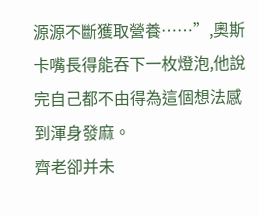源源不斷獲取營養……”,奧斯卡嘴長得能吞下一枚燈泡,他說完自己都不由得為這個想法感到渾身發麻。
齊老卻并未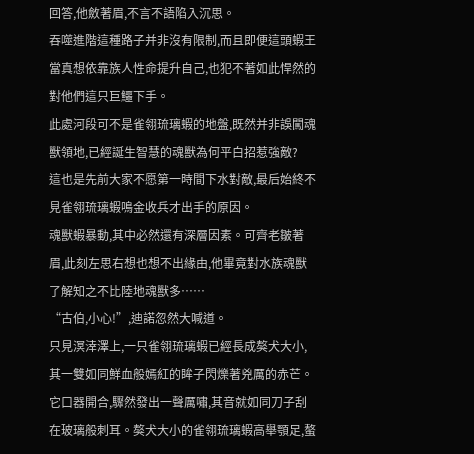回答,他斂著眉,不言不語陷入沉思。
吞噬進階這種路子并非沒有限制,而且即便這頭蝦王當真想依靠族人性命提升自己,也犯不著如此悍然的對他們這只巨鱷下手。
此處河段可不是雀翎琉璃蝦的地盤,既然并非誤闖魂獸領地,已經誕生智慧的魂獸為何平白招惹強敵?
這也是先前大家不愿第一時間下水對敵,最后始終不見雀翎琉璃蝦鳴金收兵才出手的原因。
魂獸蝦暴動,其中必然還有深層因素。可齊老皺著眉,此刻左思右想也想不出緣由,他畢竟對水族魂獸了解知之不比陸地魂獸多……
“古伯,小心!”,迪諾忽然大喊道。
只見溟涬澤上,一只雀翎琉璃蝦已經長成獒犬大小,其一雙如同鮮血般嫣紅的眸子閃爍著兇厲的赤芒。
它口器開合,驟然發出一聲厲嘯,其音就如同刀子刮在玻璃般刺耳。獒犬大小的雀翎琉璃蝦高舉顎足,螯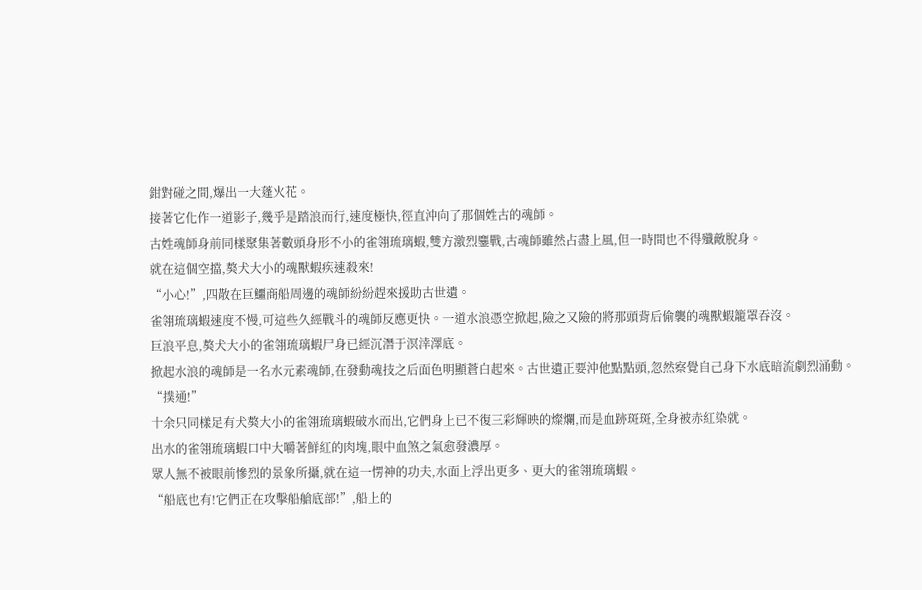鉗對碰之間,爆出一大蓬火花。
接著它化作一道影子,幾乎是踏浪而行,速度極快,徑直沖向了那個姓古的魂師。
古姓魂師身前同樣聚集著數頭身形不小的雀翎琉璃蝦,雙方激烈鏖戰,古魂師雖然占盡上風,但一時間也不得殲敵脫身。
就在這個空擋,獒犬大小的魂獸蝦疾速殺來!
“小心!”,四散在巨鱷商船周邊的魂師紛紛趕來援助古世遺。
雀翎琉璃蝦速度不慢,可這些久經戰斗的魂師反應更快。一道水浪憑空掀起,險之又險的將那頭背后偷襲的魂獸蝦籠罩吞沒。
巨浪平息,獒犬大小的雀翎琉璃蝦尸身已經沉潛于溟涬澤底。
掀起水浪的魂師是一名水元素魂師,在發動魂技之后面色明顯蒼白起來。古世遺正要沖他點點頭,忽然察覺自己身下水底暗流劇烈涌動。
“撲通!”
十余只同樣足有犬獒大小的雀翎琉璃蝦破水而出,它們身上已不復三彩輝映的燦爛,而是血跡斑斑,全身被赤紅染就。
出水的雀翎琉璃蝦口中大嚼著鮮紅的肉塊,眼中血煞之氣愈發濃厚。
眾人無不被眼前慘烈的景象所攝,就在這一愣神的功夫,水面上浮出更多、更大的雀翎琉璃蝦。
“船底也有!它們正在攻擊船艙底部!”,船上的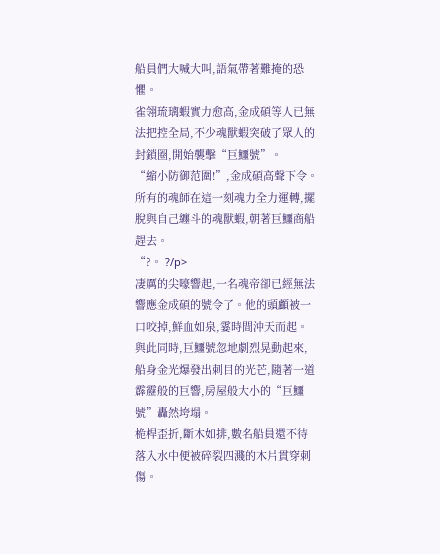船員們大喊大叫,語氣帶著難掩的恐懼。
雀翎琉璃蝦實力愈高,金成碩等人已無法把控全局,不少魂獸蝦突破了眾人的封鎖圈,開始襲擊“巨鱷號”。
“縮小防御范圍!”,金成碩高聲下令。所有的魂師在這一刻魂力全力運轉,擺脫與自己纏斗的魂獸蝦,朝著巨鱷商船趕去。
“?。 ?/p>
凄厲的尖嚎響起,一名魂帝卻已經無法響應金成碩的號令了。他的頭顱被一口咬掉,鮮血如泉,霎時間沖天而起。
與此同時,巨鱷號忽地劇烈晃動起來,船身金光爆發出刺目的光芒,隨著一道霹靂般的巨響,房屋般大小的“巨鱷號”轟然垮塌。
桅桿歪折,斷木如排,數名船員還不待落入水中便被碎裂四濺的木片貫穿刺傷。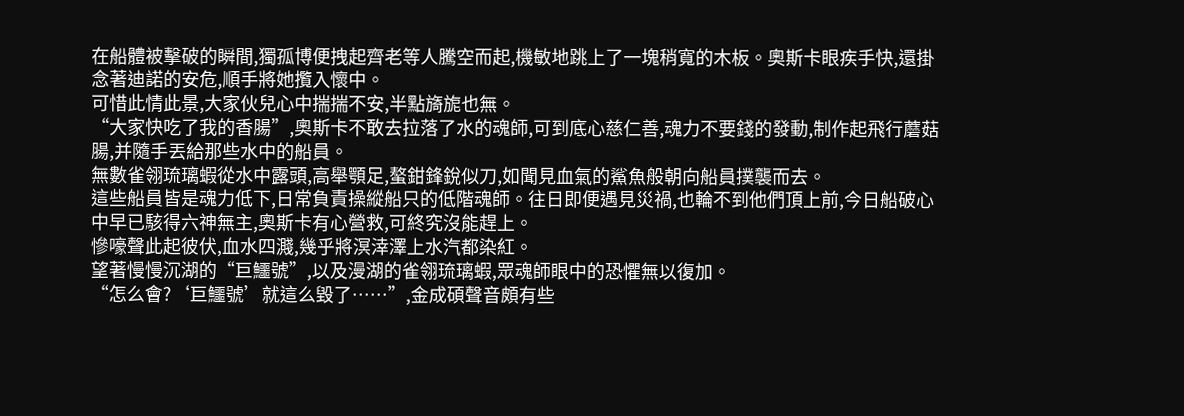在船體被擊破的瞬間,獨孤博便拽起齊老等人騰空而起,機敏地跳上了一塊稍寬的木板。奧斯卡眼疾手快,還掛念著迪諾的安危,順手將她攬入懷中。
可惜此情此景,大家伙兒心中揣揣不安,半點旖旎也無。
“大家快吃了我的香腸”,奧斯卡不敢去拉落了水的魂師,可到底心慈仁善,魂力不要錢的發動,制作起飛行蘑菇腸,并隨手丟給那些水中的船員。
無數雀翎琉璃蝦從水中露頭,高舉顎足,螯鉗鋒銳似刀,如聞見血氣的鯊魚般朝向船員撲襲而去。
這些船員皆是魂力低下,日常負責操縱船只的低階魂師。往日即便遇見災禍,也輪不到他們頂上前,今日船破心中早已駭得六神無主,奧斯卡有心營救,可終究沒能趕上。
慘嚎聲此起彼伏,血水四濺,幾乎將溟涬澤上水汽都染紅。
望著慢慢沉湖的“巨鱷號”,以及漫湖的雀翎琉璃蝦,眾魂師眼中的恐懼無以復加。
“怎么會?‘巨鱷號’就這么毀了……”,金成碩聲音頗有些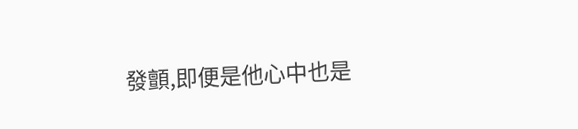發顫,即便是他心中也是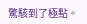驚駭到了極點。